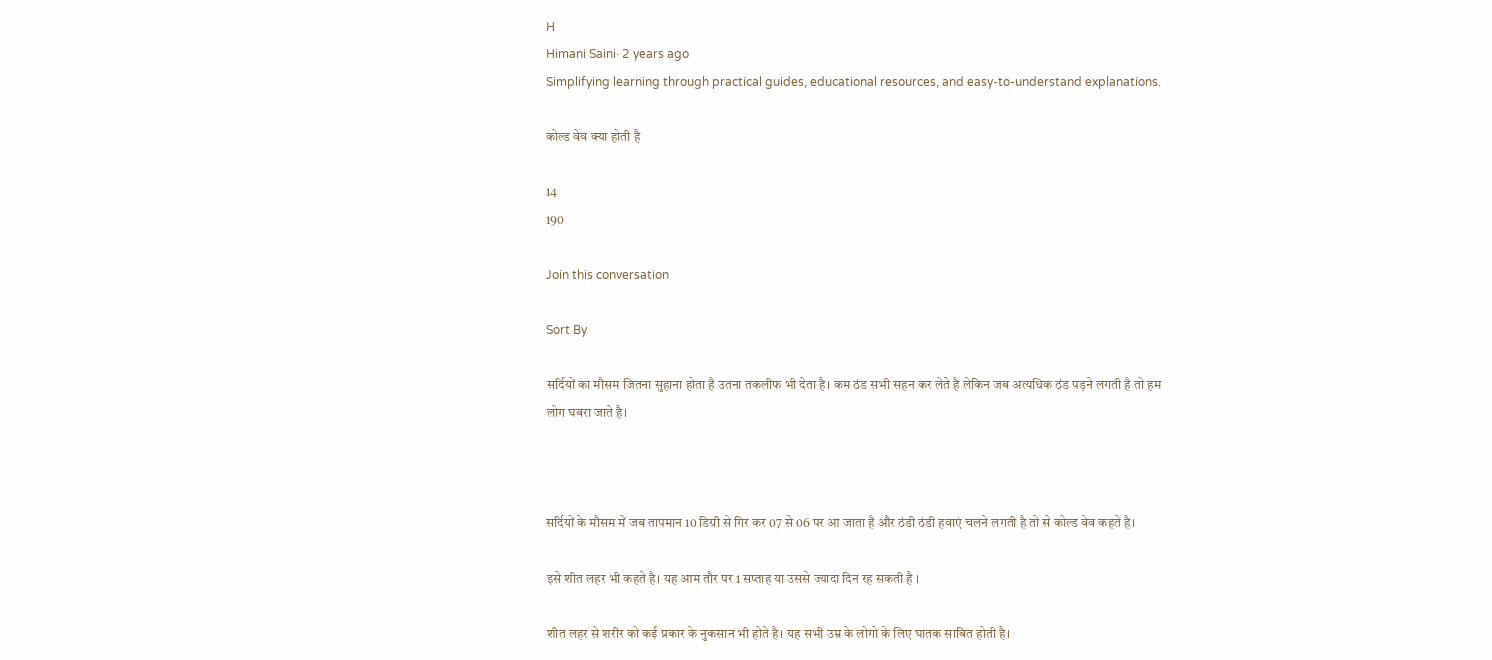H
Himani Saini· 2 years ago
Simplifying learning through practical guides, educational resources, and easy-to-understand explanations.

कोल्ड वेव क्या होती है

14
190

Join this conversation

Sort By

सर्दियों का मौसम जितना सुहाना होता है उतना तकलीफ भी देता है। कम ठंड सभी सहन कर लेते है लेकिन जब अत्यधिक ठंड पड़ने लगती है तो हम लोग घबरा जाते है।



सर्दियों के मौसम में जब तापमान 10 डिग्री से गिर कर 07 से 06 पर आ जाता है और ठंडी ठंडी हवाएं चलने लगती है तो से कोल्ड वेव कहते है।

इसे शीत लहर भी कहते है। यह आम तौर पर 1 सप्ताह या उससे ज्यादा दिन रह सकती है ।

शीत लहर से शरीर को कई प्रकार के नुकसान भी होते है। यह सभी उम्र के लोगो के लिए घातक साबित होती है।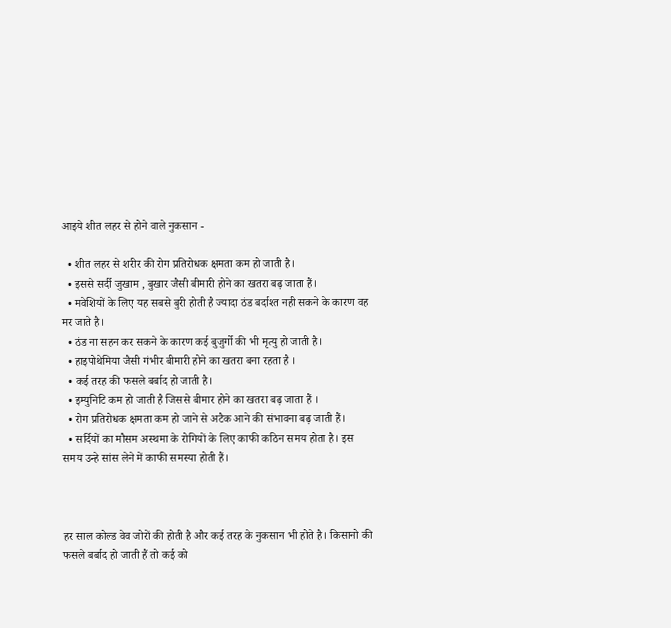आइये शीत लहर से होने वाले नुकसान -

  • शीत लहर से शरीर की रोग प्रतिरोधक क्षमता कम हो जाती है।
  • इससे सर्दी जुखाम , बुखार जैसी बीमारी होने का खतरा बढ़ जाता हैं।
  • मवेशियों के लिए यह सबसे बुरी होती है ज्यादा ठंड बर्दाश्त नही सकने के कारण वह मर जाते है।
  • ठंड ना सहन कर सकने के कारण कई बुजुर्गो की भी मृत्यु हो जाती है।
  • हाइपोथेमिया जैसी गंभीर बीमारी होने का खतरा बना रहता है ।
  • कई तरह की फसले बर्बाद हो जाती है।
  • इम्युनिटि कम हो जाती है जिससे बीमार होने का खतरा बढ़ जाता हैं ।
  • रोग प्रतिरोधक क्षमता कम हो जाने से अटैक आने की संभावना बढ़ जाती हैं।
  • सर्दियों का मौसम अस्थमा के रोगियों के लिए काफी कठिन समय होता है। इस समय उन्हे सांस लेने में काफी समस्या होती हैं।



हर साल कोल्ड वेव जोरों की होती है और कई तरह के नुकसान भी होते है। किसानो की फसले बर्बाद हो जाती हैं तो कई को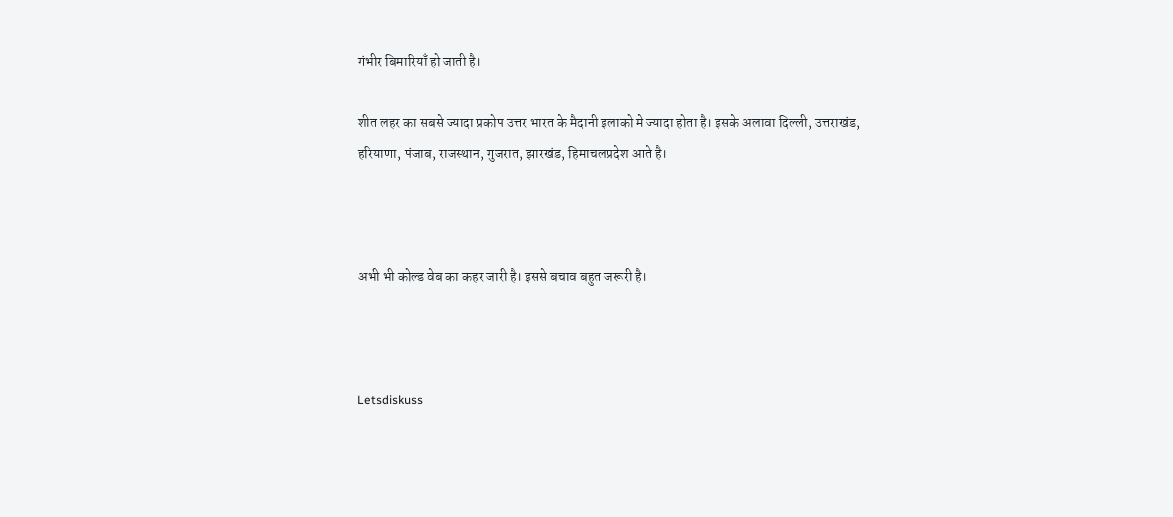गंभीर बिमारियाँ हो जाती है।

शीत लहर का सबसे ज्यादा प्रकोप उत्तर भारत के मैदानी इलाको मे ज्यादा होता है। इसके अलावा दिल्ली, उत्तराखंड, हरियाणा, पंजाब, राजस्थान, गुजरात, झारखंड, हिमाचलप्रदेश आते है।



अभी भी कोल्ड वेब का कहर जारी है। इससे बचाव बहुत जरूरी है।



Letsdiskuss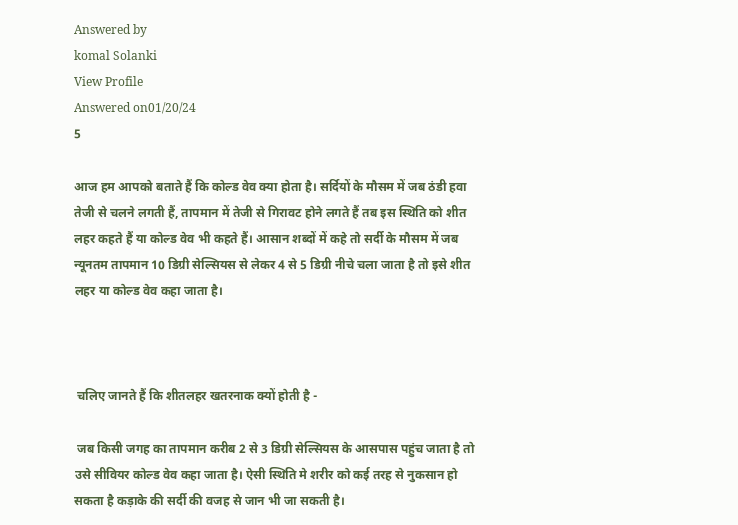Answered by
komal Solanki
View Profile
Answered on01/20/24
5

आज हम आपको बताते हैं कि कोल्ड वेव क्या होता है। सर्दियों के मौसम में जब ठंडी हवा तेजी से चलने लगती हैं, तापमान में तेजी से गिरावट होने लगते हैं तब इस स्थिति को शीत लहर कहते हैं या कोल्ड वेव भी कहते हैं। आसान शब्दों में कहे तो सर्दी के मौसम में जब न्यूनतम तापमान 10 डिग्री सेल्सियस से लेकर 4 से 5 डिग्री नीचे चला जाता है तो इसे शीत लहर या कोल्ड वेव कहा जाता है।



 चलिए जानते हैं कि शीतलहर खतरनाक क्यों होती है -

 जब किसी जगह का तापमान करीब 2 से 3 डिग्री सेल्सियस के आसपास पहुंच जाता है तो उसे सीवियर कोल्ड वेव कहा जाता है। ऐसी स्थिति मे शरीर को कई तरह से नुकसान हो सकता है कड़ाके की सर्दी की वजह से जान भी जा सकती है।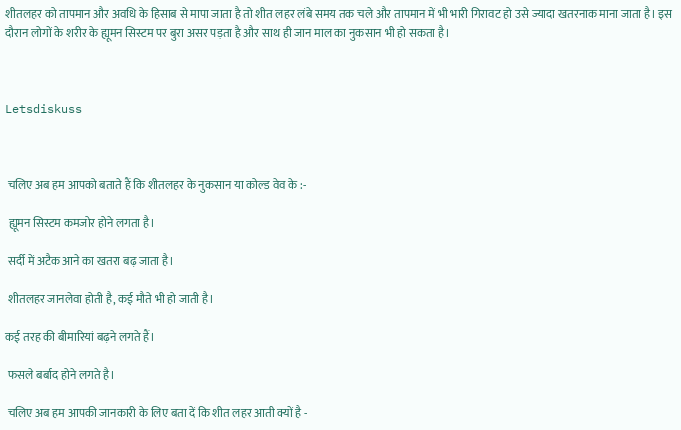शीतलहर को तापमान और अवधि के हिसाब से मापा जाता है तो शीत लहर लंबे समय तक चले और तापमान में भी भारी गिरावट हो उसे ज्यादा खतरनाक माना जाता है। इस दौरान लोगों के शरीर के ह्यूमन सिस्टम पर बुरा असर पड़ता है और साथ ही जान माल का नुकसान भी हो सकता है।



Letsdiskuss



 चलिए अब हम आपको बताते हैं कि शीतलहर के नुकसान या कोल्ड वेव के :-

 ह्यूमन सिस्टम कमजोर होने लगता है।

 सर्दी में अटैक आने का खतरा बढ़ जाता है।

 शीतलहर जानलेवा होती है, कई मौते भी हो जाती है।

कई तरह की बीमारियां बढ़ने लगते हैं।

 फसले बर्बाद होने लगते है।

 चलिए अब हम आपकी जानकारी के लिए बता दें कि शीत लहर आती क्यों है -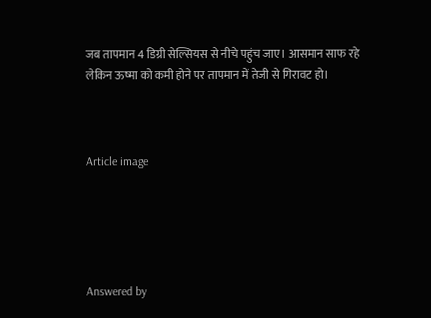जब तापमान 4 डिग्री सेल्सियस से नीचे पहुंच जाए। आसमान साफ रहे लेकिन ऊष्मा को कमी होने पर तापमान में तेजी से गिरावट हो।



Article image





Answered by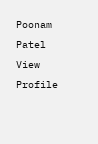Poonam Patel
View Profile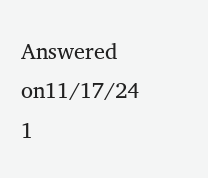Answered on11/17/24
1